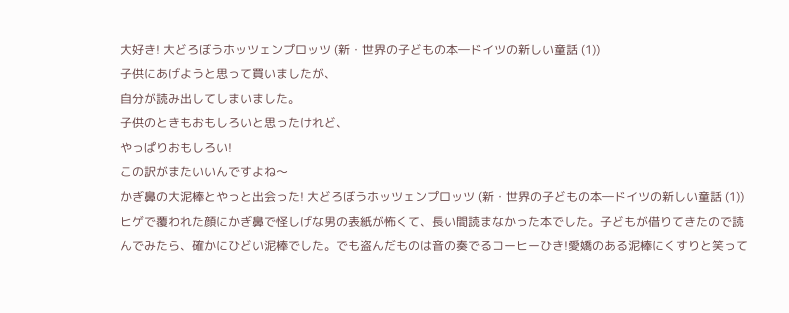大好き! 大どろぼうホッツェンプロッツ (新・世界の子どもの本―ドイツの新しい童話 (1))
子供にあげようと思って買いましたが、
自分が読み出してしまいました。
子供のときもおもしろいと思ったけれど、
やっぱりおもしろい!
この訳がまたいいんですよね〜
かぎ鼻の大泥棒とやっと出会った! 大どろぼうホッツェンプロッツ (新・世界の子どもの本―ドイツの新しい童話 (1))
ヒゲで覆われた顔にかぎ鼻で怪しげな男の表紙が怖くて、長い間読まなかった本でした。子どもが借りてきたので読んでみたら、確かにひどい泥棒でした。でも盗んだものは音の奏でるコーヒーひき!愛嬌のある泥棒にくすりと笑って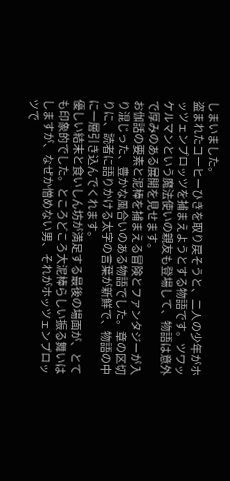しまいました。
盗まれたコーヒーひきを取り戻そうと、二人の少年がホッツェンプロッツを捕まえようとする物語です。ツワッケルマンという魔法使いの親友も登場して、物語は意外で厚みのある展開を見せます。
お伽話の要素と泥棒を捕まえる冒険とファンタジーが入り混じった、豊かな風合いのある物語でした。章の区切りに、読者に語りかける太字の言葉が新鮮で、物語の中に一層引き込んでくれます。
優しい結末と食いしん坊が満足する最後の場面が、とても印象的でした。ところどころ大泥棒らしい振る舞いはしますが、なぜか憎めない男、それがホッツェンプロッツで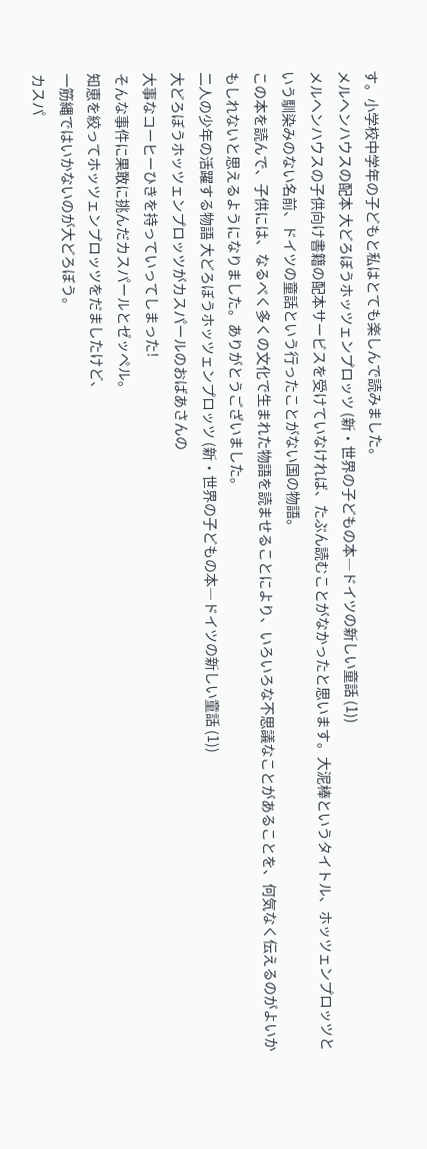す。小学校中学年の子どもと私はとても楽しんで読みました。
メルヘンハウスの配本 大どろぼうホッツェンプロッツ (新・世界の子どもの本―ドイツの新しい童話 (1))
メルヘンハウスの子供向け書籍の配本サービスを受けていなければ、たぶん読むことがなかったと思います。大泥棒というタイトル、ホッツェンプロッツという馴染みのない名前、ドイツの童話という行ったことがない国の物語。
この本を読んで、子供には、なるべく多くの文化で生まれた物語を読ませることにより、いろいろな不思議なことがあることを、何気なく伝えるのがよいかもしれないと思えるようになりました。ありがとうございました。
二人の少年の活躍する物語 大どろぼうホッツェンプロッツ (新・世界の子どもの本―ドイツの新しい童話 (1))
大どろぼうホッツェンプロッツがカスパールのおばあさんの
大事なコーヒーひきを持っていってしまった!
そんな事件に果敢に挑んだカスパールとゼッペル。
知恵を絞ってホッツェンプロッツをだましたけど、
一筋縄ではいかないのが大どろぼう。
カスパ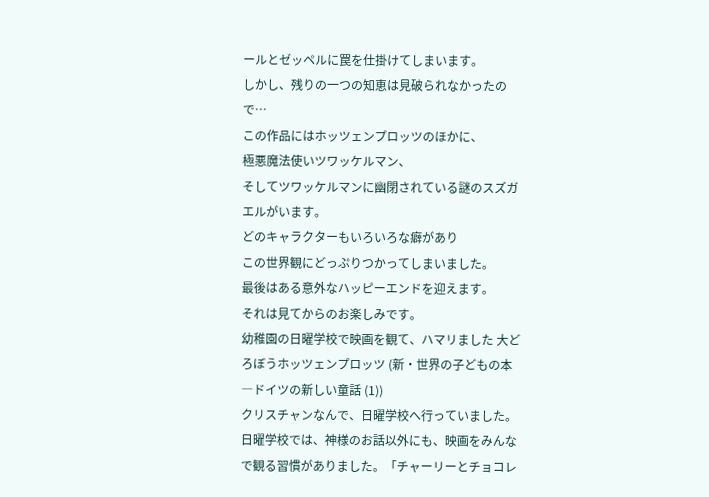ールとゼッペルに罠を仕掛けてしまいます。
しかし、残りの一つの知恵は見破られなかったので…
この作品にはホッツェンプロッツのほかに、
極悪魔法使いツワッケルマン、
そしてツワッケルマンに幽閉されている謎のスズガエルがいます。
どのキャラクターもいろいろな癖があり
この世界観にどっぷりつかってしまいました。
最後はある意外なハッピーエンドを迎えます。
それは見てからのお楽しみです。
幼稚園の日曜学校で映画を観て、ハマリました 大どろぼうホッツェンプロッツ (新・世界の子どもの本―ドイツの新しい童話 (1))
クリスチャンなんで、日曜学校へ行っていました。
日曜学校では、神様のお話以外にも、映画をみんなで観る習慣がありました。「チャーリーとチョコレ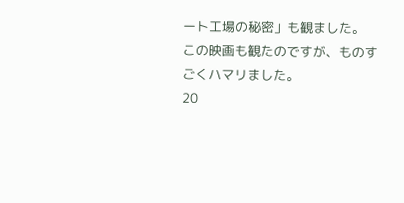ート工場の秘密」も観ました。
この映画も観たのですが、ものすごくハマリました。
20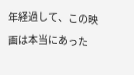年経過して、この映画は本当にあった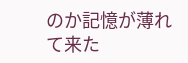のか記憶が薄れて来た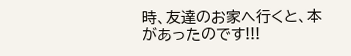時、友達のお家へ行くと、本があったのです!!!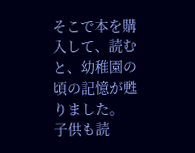そこで本を購入して、読むと、幼稚園の頃の記憶が甦りました。
子供も読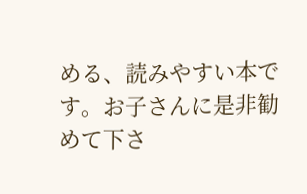める、読みやすい本です。お子さんに是非勧めて下さ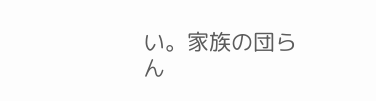い。家族の団らん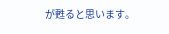が甦ると思います。